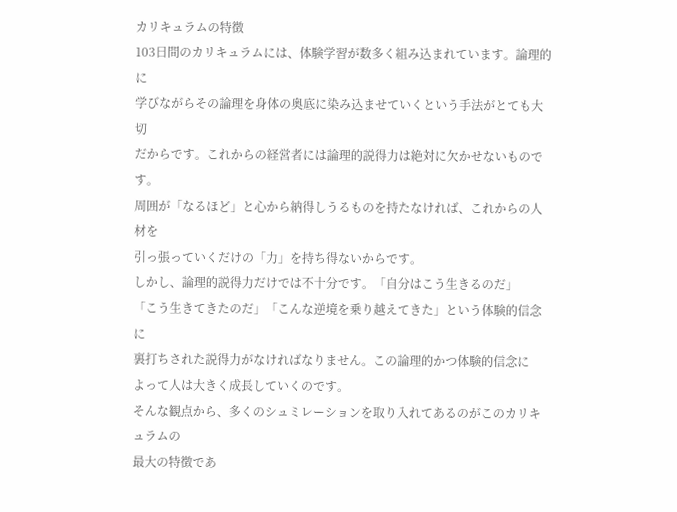カリキュラムの特徴
103日間のカリキュラムには、体験学習が数多く組み込まれています。論理的に
学びながらその論理を身体の奥底に染み込ませていくという手法がとても大切
だからです。これからの経営者には論理的説得力は絶対に欠かせないものです。
周囲が「なるほど」と心から納得しうるものを持たなければ、これからの人材を
引っ張っていくだけの「力」を持ち得ないからです。
しかし、論理的説得力だけでは不十分です。「自分はこう生きるのだ」
「こう生きてきたのだ」「こんな逆境を乗り越えてきた」という体験的信念に
裏打ちされた説得力がなければなりません。この論理的かつ体験的信念に
よって人は大きく成長していくのです。
そんな観点から、多くのシュミレーションを取り入れてあるのがこのカリキュラムの
最大の特徴であ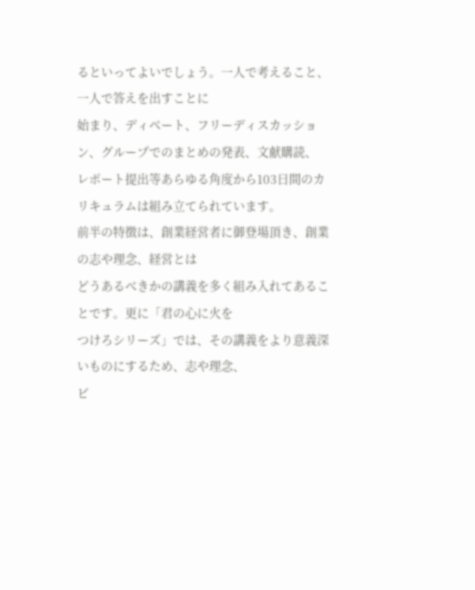るといってよいでしょう。一人で考えること、一人で答えを出すことに
始まり、ディベート、フリーディスカッション、グループでのまとめの発表、文献購読、
レポート提出等あらゆる角度から103日間のカリキュラムは組み立てられています。
前半の特徴は、創業経営者に御登場頂き、創業の志や理念、経営とは
どうあるべきかの講義を多く組み入れてあることです。更に「君の心に火を
つけろシリーズ」では、その講義をより意義深いものにするため、志や理念、
ビ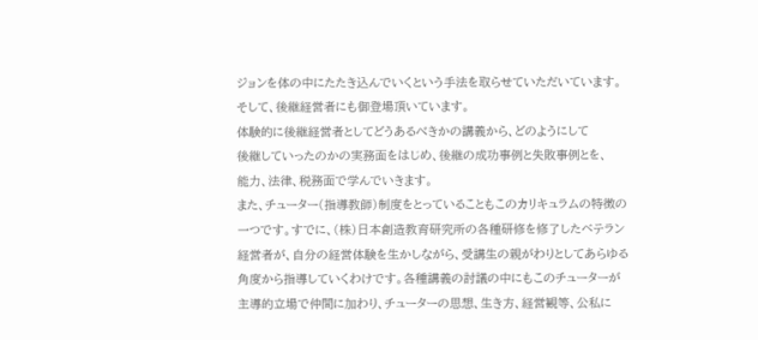ジョンを体の中にたたき込んでいくという手法を取らせていただいています。
そして、後継経営者にも御登場頂いています。
体験的に後継経営者としてどうあるべきかの講義から、どのようにして
後継していったのかの実務面をはじめ、後継の成功事例と失敗事例とを、
能力、法律、税務面で学んでいきます。
また、チューター(指導教師)制度をとっていることもこのカリキュラムの特徴の
一つです。すでに、(株)日本創造教育研究所の各種研修を修了したベテラン
経営者が、自分の経営体験を生かしながら、受講生の親がわりとしてあらゆる
角度から指導していくわけです。各種講義の討議の中にもこのチューターが
主導的立場で仲間に加わり、チューターの思想、生き方、経営観等、公私に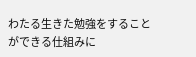わたる生きた勉強をすることができる仕組みに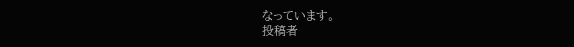なっています。
投稿者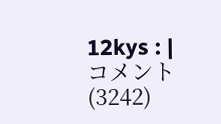12kys : | コメント (3242)